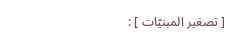[ تصغير المبنيّات ] :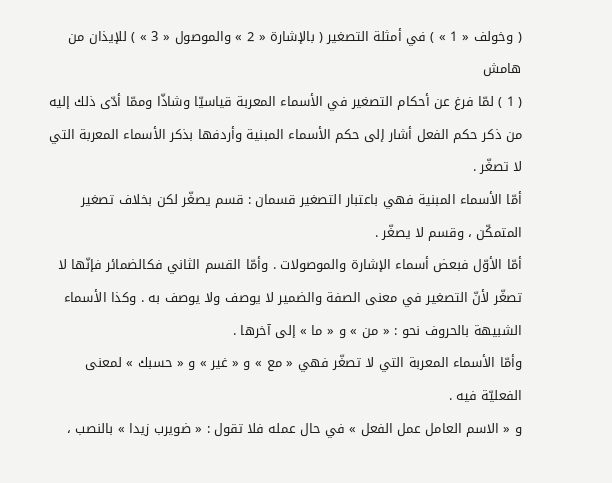( وخولف « 1 » ) في أمثلة التصغير ( بالإشارة « 2 » والموصول « 3 » ) للإيذان من
هامش
( 1 ) لمّا فرغ عن أحكام التصغير في الأسماء المعربة قياسيّا وشاذّا وممّا أدّى ذلك إليه من ذكر حكم الفعل أشار إلى حكم الأسماء المبنية وأردفها بذكر الأسماء المعربة التي لا تصغّر .
أمّا الأسماء المبنية فهي باعتبار التصغير قسمان : قسم يصغّر لكن بخلاف تصغير المتمكّن ، وقسم لا يصغّر .
أمّا الأوّل فبعض أسماء الإشارة والموصولات . وأمّا القسم الثاني فكالضمائر فإنّها لا تصغّر لأنّ التصغير في معنى الصفة والضمير لا يوصف ولا يوصف به . وكذا الأسماء الشبيهة بالحروف نحو : « من » و « ما » إلى آخرها .
وأمّا الأسماء المعربة التي لا تصغّر فهي « مع » و « غير » و « حسبك » لمعنى الفعليّة فيه .
و « الاسم العامل عمل الفعل » في حال عمله فلا تقول : « ضويرب زيدا » بالنصب ،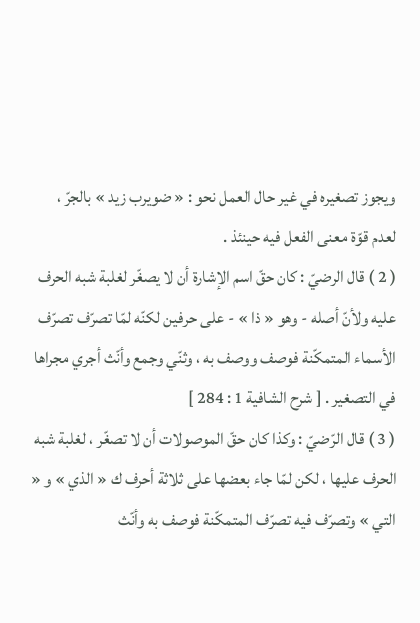ويجوز تصغيره في غير حال العمل نحو : « ضويرب زيد » بالجرّ ، لعدم قوّة معنى الفعل فيه حينئذ .
( 2 ) قال الرضيّ : كان حقّ اسم الإشارة أن لا يصغّر لغلبة شبه الحرف عليه ولأنّ أصله - وهو « ذا » - على حرفين لكنّه لمّا تصرّف تصرّف الأسماء المتمكّنة فوصف ووصف به ، وثنّي وجمع وأنّث أجري مجراها في التصغير . [ شرح الشافية 1 : 284 ]
( 3 ) قال الرّضيّ : وكذا كان حقّ الموصولات أن لا تصغّر ، لغلبة شبه الحرف عليها ، لكن لمّا جاء بعضها على ثلاثة أحرف ك « الذي » و « التي » وتصرّف فيه تصرّف المتمكّنة فوصف به وأنّث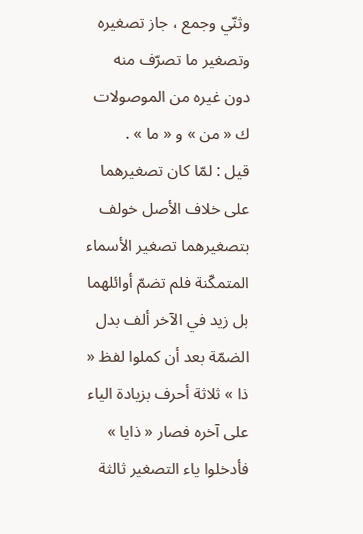وثنّي وجمع ، جاز تصغيره وتصغير ما تصرّف منه دون غيره من الموصولات ك « من » و « ما » .
قيل : لمّا كان تصغيرهما على خلاف الأصل خولف بتصغيرهما تصغير الأسماء المتمكّنة فلم تضمّ أوائلهما بل زيد في الآخر ألف بدل الضمّة بعد أن كملوا لفظ « ذا » ثلاثة أحرف بزيادة الياء على آخره فصار « ذايا » فأدخلوا ياء التصغير ثالثة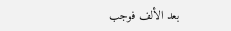بعد الألف فوجب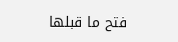فتح ما قبلها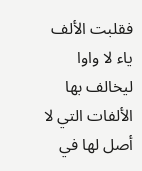فقلبت الألف ياء لا واوا ليخالف بها الألفات التي لا أصل لها في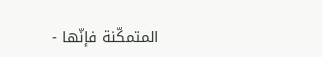المتمكّنة فإنّها -